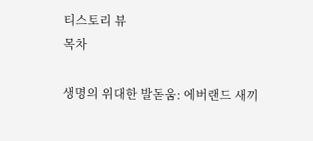티스토리 뷰
목차

생명의 위대한 발돋움: 에버랜드 새끼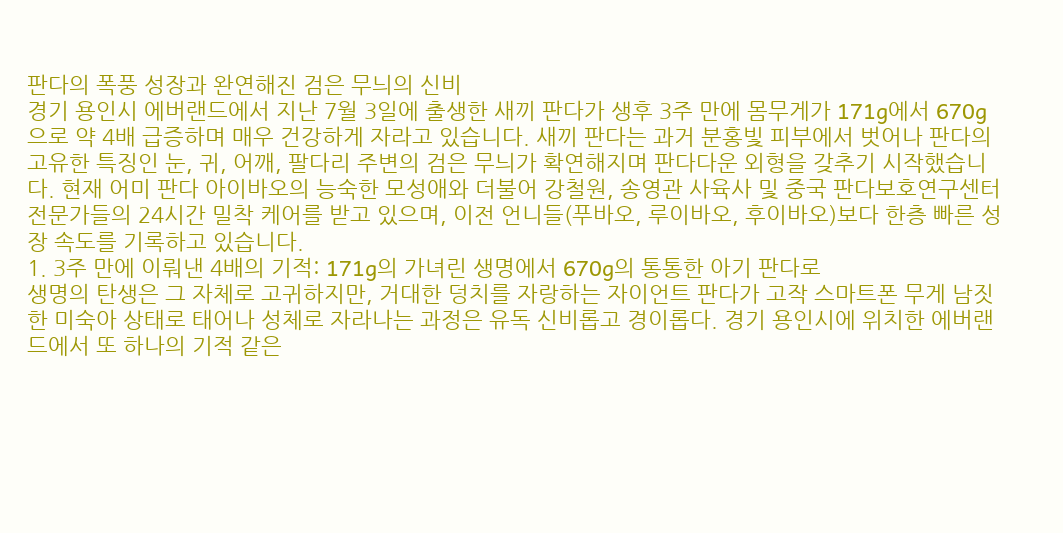판다의 폭풍 성장과 완연해진 검은 무늬의 신비
경기 용인시 에버랜드에서 지난 7월 3일에 출생한 새끼 판다가 생후 3주 만에 몸무게가 171g에서 670g으로 약 4배 급증하며 매우 건강하게 자라고 있습니다. 새끼 판다는 과거 분홍빛 피부에서 벗어나 판다의 고유한 특징인 눈, 귀, 어깨, 팔다리 주변의 검은 무늬가 확연해지며 판다다운 외형을 갖추기 시작했습니다. 현재 어미 판다 아이바오의 능숙한 모성애와 더불어 강철원, 송영관 사육사 및 중국 판다보호연구센터 전문가들의 24시간 밀착 케어를 받고 있으며, 이전 언니들(푸바오, 루이바오, 후이바오)보다 한층 빠른 성장 속도를 기록하고 있습니다.
1. 3주 만에 이뤄낸 4배의 기적: 171g의 가녀린 생명에서 670g의 통통한 아기 판다로
생명의 탄생은 그 자체로 고귀하지만, 거대한 덩치를 자랑하는 자이언트 판다가 고작 스마트폰 무게 남짓한 미숙아 상태로 태어나 성체로 자라나는 과정은 유독 신비롭고 경이롭다. 경기 용인시에 위치한 에버랜드에서 또 하나의 기적 같은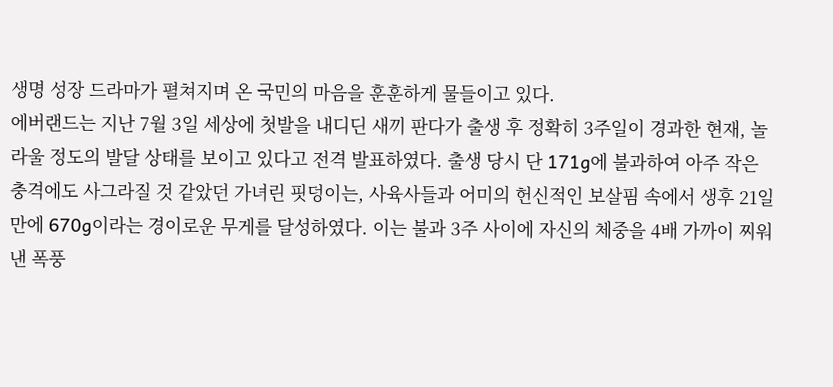생명 성장 드라마가 펼쳐지며 온 국민의 마음을 훈훈하게 물들이고 있다.
에버랜드는 지난 7월 3일 세상에 첫발을 내디딘 새끼 판다가 출생 후 정확히 3주일이 경과한 현재, 놀라울 정도의 발달 상태를 보이고 있다고 전격 발표하였다. 출생 당시 단 171g에 불과하여 아주 작은 충격에도 사그라질 것 같았던 가녀린 핏덩이는, 사육사들과 어미의 헌신적인 보살핌 속에서 생후 21일 만에 670g이라는 경이로운 무게를 달성하였다. 이는 불과 3주 사이에 자신의 체중을 4배 가까이 찌워낸 폭풍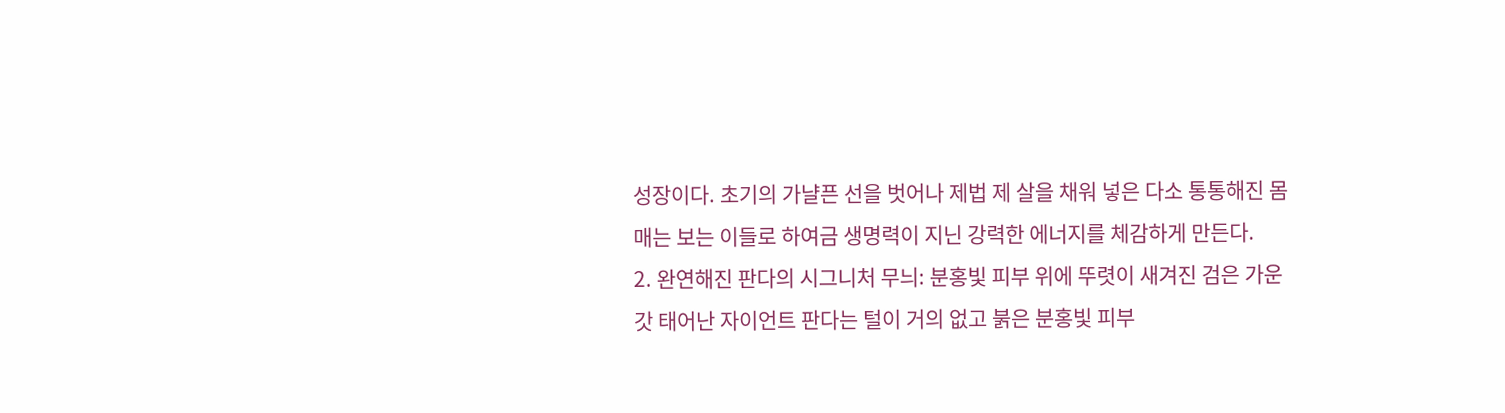성장이다. 초기의 가냘픈 선을 벗어나 제법 제 살을 채워 넣은 다소 통통해진 몸매는 보는 이들로 하여금 생명력이 지닌 강력한 에너지를 체감하게 만든다.
2. 완연해진 판다의 시그니처 무늬: 분홍빛 피부 위에 뚜렷이 새겨진 검은 가운
갓 태어난 자이언트 판다는 털이 거의 없고 붉은 분홍빛 피부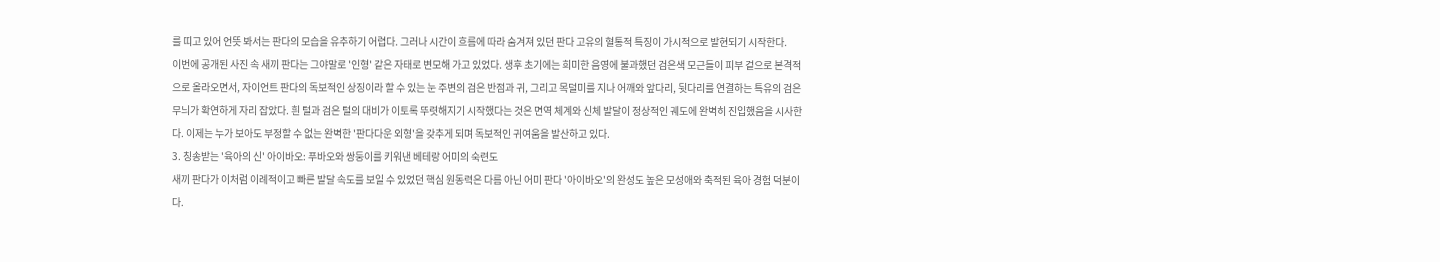를 띠고 있어 언뜻 봐서는 판다의 모습을 유추하기 어렵다. 그러나 시간이 흐름에 따라 숨겨져 있던 판다 고유의 혈통적 특징이 가시적으로 발현되기 시작한다.
이번에 공개된 사진 속 새끼 판다는 그야말로 '인형' 같은 자태로 변모해 가고 있었다. 생후 초기에는 희미한 음영에 불과했던 검은색 모근들이 피부 겉으로 본격적으로 올라오면서, 자이언트 판다의 독보적인 상징이라 할 수 있는 눈 주변의 검은 반점과 귀, 그리고 목덜미를 지나 어깨와 앞다리, 뒷다리를 연결하는 특유의 검은 무늬가 확연하게 자리 잡았다. 흰 털과 검은 털의 대비가 이토록 뚜렷해지기 시작했다는 것은 면역 체계와 신체 발달이 정상적인 궤도에 완벽히 진입했음을 시사한다. 이제는 누가 보아도 부정할 수 없는 완벽한 '판다다운 외형'을 갖추게 되며 독보적인 귀여움을 발산하고 있다.
3. 칭송받는 '육아의 신' 아이바오: 푸바오와 쌍둥이를 키워낸 베테랑 어미의 숙련도
새끼 판다가 이처럼 이례적이고 빠른 발달 속도를 보일 수 있었던 핵심 원동력은 다름 아닌 어미 판다 '아이바오'의 완성도 높은 모성애와 축적된 육아 경험 덕분이다.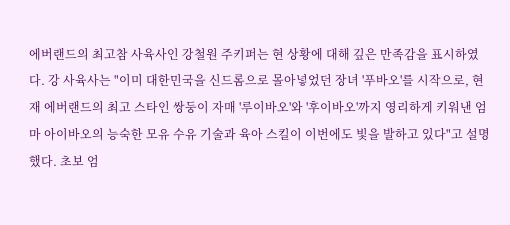에버랜드의 최고참 사육사인 강철원 주키퍼는 현 상황에 대해 깊은 만족감을 표시하였다. 강 사육사는 "이미 대한민국을 신드롬으로 몰아넣었던 장녀 '푸바오'를 시작으로, 현재 에버랜드의 최고 스타인 쌍둥이 자매 '루이바오'와 '후이바오'까지 영리하게 키워낸 엄마 아이바오의 능숙한 모유 수유 기술과 육아 스킬이 이번에도 빛을 발하고 있다"고 설명했다. 초보 엄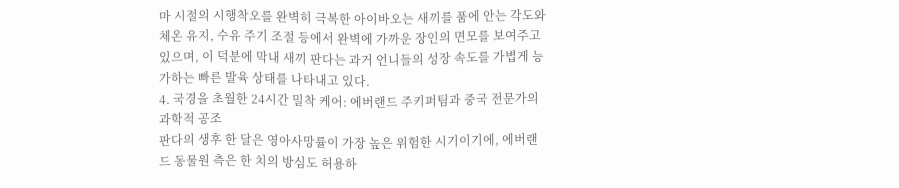마 시절의 시행착오를 완벽히 극복한 아이바오는 새끼를 품에 안는 각도와 체온 유지, 수유 주기 조절 등에서 완벽에 가까운 장인의 면모를 보여주고 있으며, 이 덕분에 막내 새끼 판다는 과거 언니들의 성장 속도를 가볍게 능가하는 빠른 발육 상태를 나타내고 있다.
4. 국경을 초월한 24시간 밀착 케어: 에버랜드 주키퍼팀과 중국 전문가의 과학적 공조
판다의 생후 한 달은 영아사망률이 가장 높은 위험한 시기이기에, 에버랜드 동물원 측은 한 치의 방심도 허용하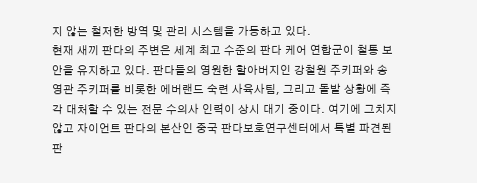지 않는 철저한 방역 및 관리 시스템을 가동하고 있다.
현재 새끼 판다의 주변은 세계 최고 수준의 판다 케어 연합군이 철통 보안을 유지하고 있다. 판다들의 영원한 할아버지인 강철원 주키퍼와 송영관 주키퍼를 비롯한 에버랜드 숙련 사육사팀, 그리고 돌발 상황에 즉각 대처할 수 있는 전문 수의사 인력이 상시 대기 중이다. 여기에 그치지 않고 자이언트 판다의 본산인 중국 판다보호연구센터에서 특별 파견된 판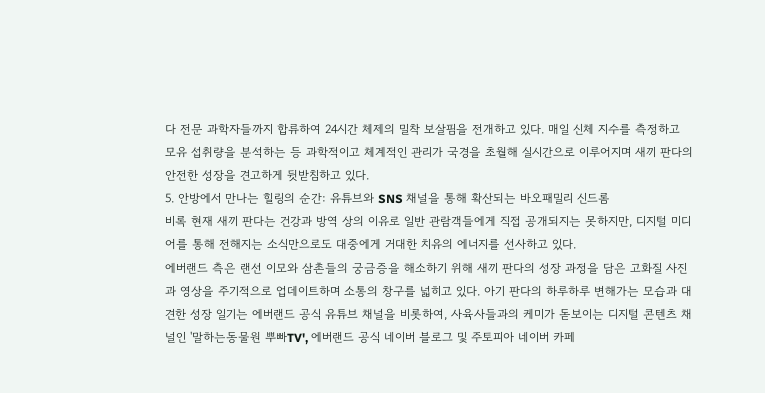다 전문 과학자들까지 합류하여 24시간 체제의 밀착 보살핌을 전개하고 있다. 매일 신체 지수를 측정하고 모유 섭취량을 분석하는 등 과학적이고 체계적인 관리가 국경을 초월해 실시간으로 이루어지며 새끼 판다의 안전한 성장을 견고하게 뒷받침하고 있다.
5. 안방에서 만나는 힐링의 순간: 유튜브와 SNS 채널을 통해 확산되는 바오패밀리 신드롬
비록 현재 새끼 판다는 건강과 방역 상의 이유로 일반 관람객들에게 직접 공개되지는 못하지만, 디지털 미디어를 통해 전해지는 소식만으로도 대중에게 거대한 치유의 에너지를 선사하고 있다.
에버랜드 측은 랜선 이모와 삼촌들의 궁금증을 해소하기 위해 새끼 판다의 성장 과정을 담은 고화질 사진과 영상을 주기적으로 업데이트하며 소통의 창구를 넓히고 있다. 아기 판다의 하루하루 변해가는 모습과 대견한 성장 일기는 에버랜드 공식 유튜브 채널을 비롯하여, 사육사들과의 케미가 돋보이는 디지털 콘텐츠 채널인 '말하는동물원 뿌빠TV', 에버랜드 공식 네이버 블로그 및 주토피아 네이버 카페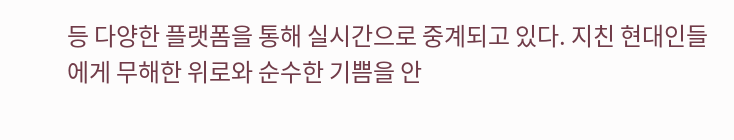등 다양한 플랫폼을 통해 실시간으로 중계되고 있다. 지친 현대인들에게 무해한 위로와 순수한 기쁨을 안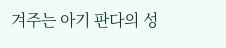겨주는 아기 판다의 성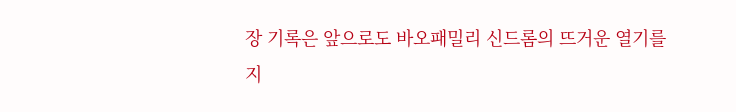장 기록은 앞으로도 바오패밀리 신드롬의 뜨거운 열기를 지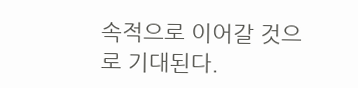속적으로 이어갈 것으로 기대된다.